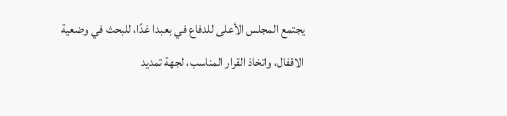يجتمع المجلس الأعلى للدفاع في بعبدا غدًا، للبحث في وضعية الاقفال، واتخاذ القرار المناسب، لجهة تمديد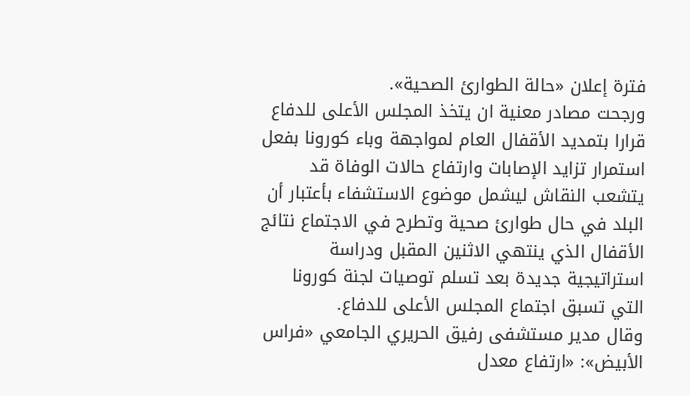فترة إعلان «حالة الطوارئ الصحية».
ورجحت مصادر معنية ان يتخذ المجلس الأعلى للدفاع قرارا بتمديد الأقفال العام لمواجهة وباء كورونا بفعل استمرار تزايد الإصابات وارتفاع حالات الوفاة قد يتشعب النقاش ليشمل موضوع الاستشفاء بأعتبار أن البلد في حال طوارئ صحية وتطرح في الاجتماع نتائج الأقفال الذي ينتهي الاثنين المقبل ودراسة استراتيجية جديدة بعد تسلم توصيات لجنة كورونا التي تسبق اجتماع المجلس الأعلى للدفاع.
وقال مدير مستشفى رفيق الحريري الجامعي «فراس الأبيض»: «ارتفاع معدل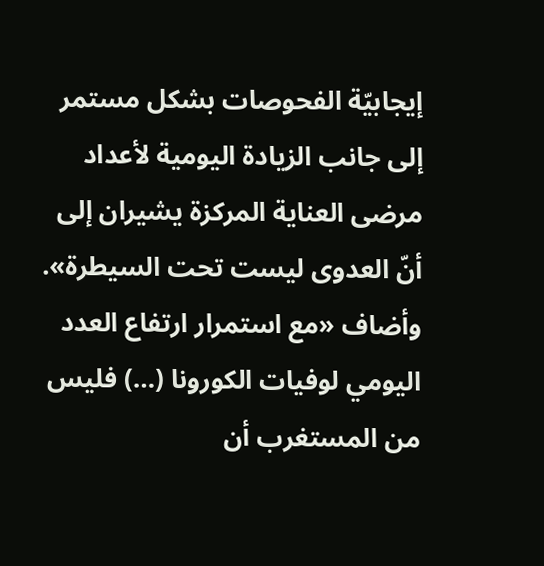إيجابيّة الفحوصات بشكل مستمر إلى جانب الزيادة اليومية لأعداد مرضى العناية المركزة يشيران إلى أنّ العدوى ليست تحت السيطرة».
وأضاف «مع استمرار ارتفاع العدد اليومي لوفيات الكورونا (…) فليس من المستغرب أن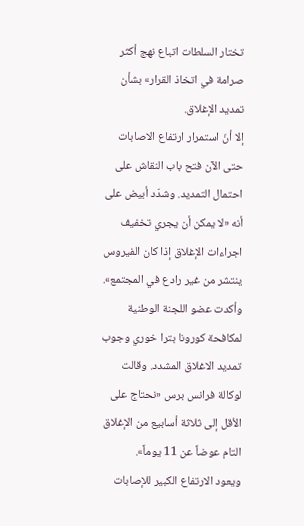تختار السلطات اتباع نهج أكثر صرامة في اتخاذ القرار» بشأن تمديد الإغلاق.
إلا أنّ استمرار ارتفاع الاصابات حتى الآن فتح باب النقاش على احتمال التمديد. وشدّد أبيض على أنه «لا يمكن أن يجري تخفيف اجراءات الإغلاق إذا كان الفيروس ينتشر من غير رادع في المجتمع».
وأكدت عضو اللجنة الوطنية لمكافحة كورونا بترا خوري وجوب تمديد الاغلاق المشدد. وقالت لوكالة فرانس برس «نحتاج على الأقل إلى ثلاثة أسابيع من الإغلاق التام عوضاً عن 11 يوماً».
ويعود الارتفاع الكبير للإصابات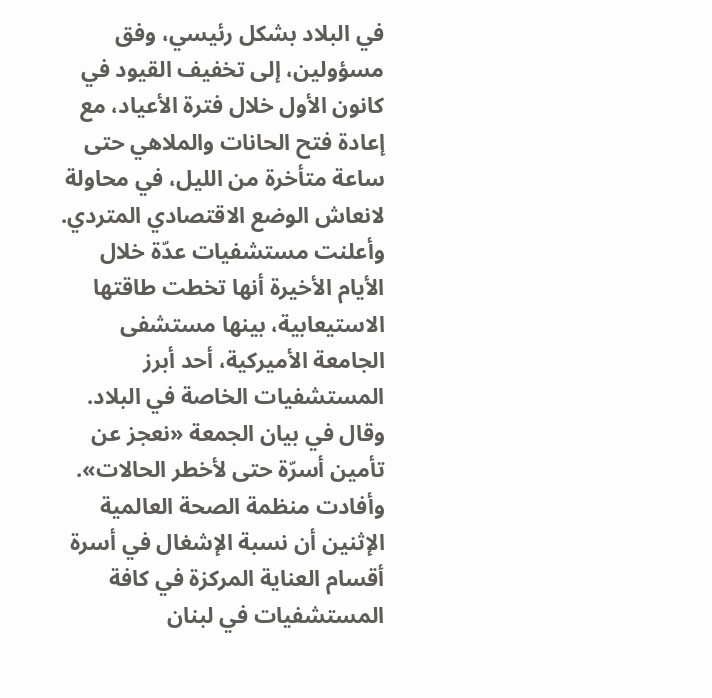في البلاد بشكل رئيسي، وفق مسؤولين، إلى تخفيف القيود في كانون الأول خلال فترة الأعياد، مع إعادة فتح الحانات والملاهي حتى ساعة متأخرة من الليل، في محاولة لانعاش الوضع الاقتصادي المتردي.
وأعلنت مستشفيات عدّة خلال الأيام الأخيرة أنها تخطت طاقتها الاستيعابية، بينها مستشفى الجامعة الأميركية، أحد أبرز المستشفيات الخاصة في البلاد. وقال في بيان الجمعة «نعجز عن تأمين أسرّة حتى لأخطر الحالات». وأفادت منظمة الصحة العالمية الإثنين أن نسبة الإشغال في أسرة أقسام العناية المركزة في كافة المستشفيات في لبنان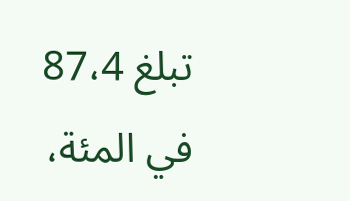تبلغ 87،4 في المئة،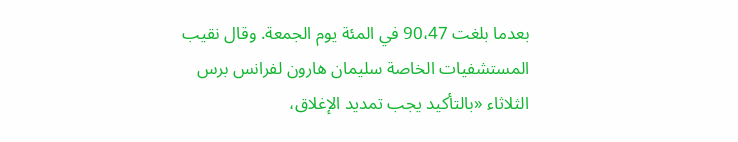بعدما بلغت 90،47 في المئة يوم الجمعة. وقال نقيب المستشفيات الخاصة سليمان هارون لفرانس برس الثلاثاء «بالتأكيد يجب تمديد الإغلاق،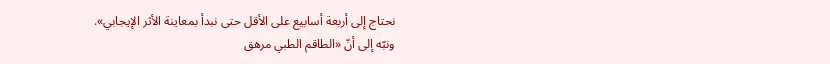نحتاج إلى أربعة أسابيع على الأقل حتى نبدأ بمعاينة الأثر الإيجابي».
ونبّه إلى أنّ «الطاقم الطبي مرهق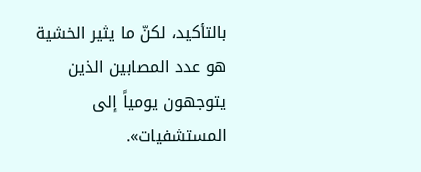بالتأكيد، لكنّ ما يثير الخشية هو عدد المصابين الذين يتوجهون يومياً إلى المستشفيات».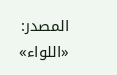المصدر: «اللواء»